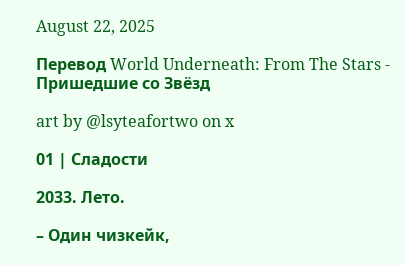August 22, 2025

Перевод World Underneath: From The Stars - Пришедшие со Звёзд

art by @lsyteafortwo on x

01 | Сладости

2033. Лето.

– Один чизкейк,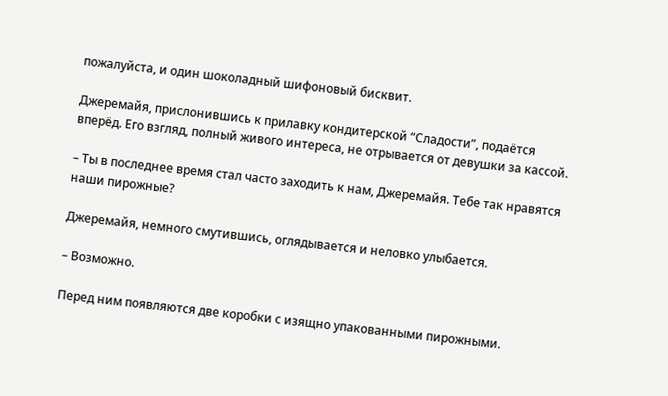пожалуйста, и один шоколадный шифоновый бисквит.

Джеремайя, прислонившись к прилавку кондитерской “Сладости”, подаётся вперёд. Его взгляд, полный живого интереса, не отрывается от девушки за кассой.

– Ты в последнее время стал часто заходить к нам, Джеремайя. Тебе так нравятся наши пирожные?

Джеремайя, немного смутившись, оглядывается и неловко улыбается.

– Возможно.

Перед ним появляются две коробки с изящно упакованными пирожными.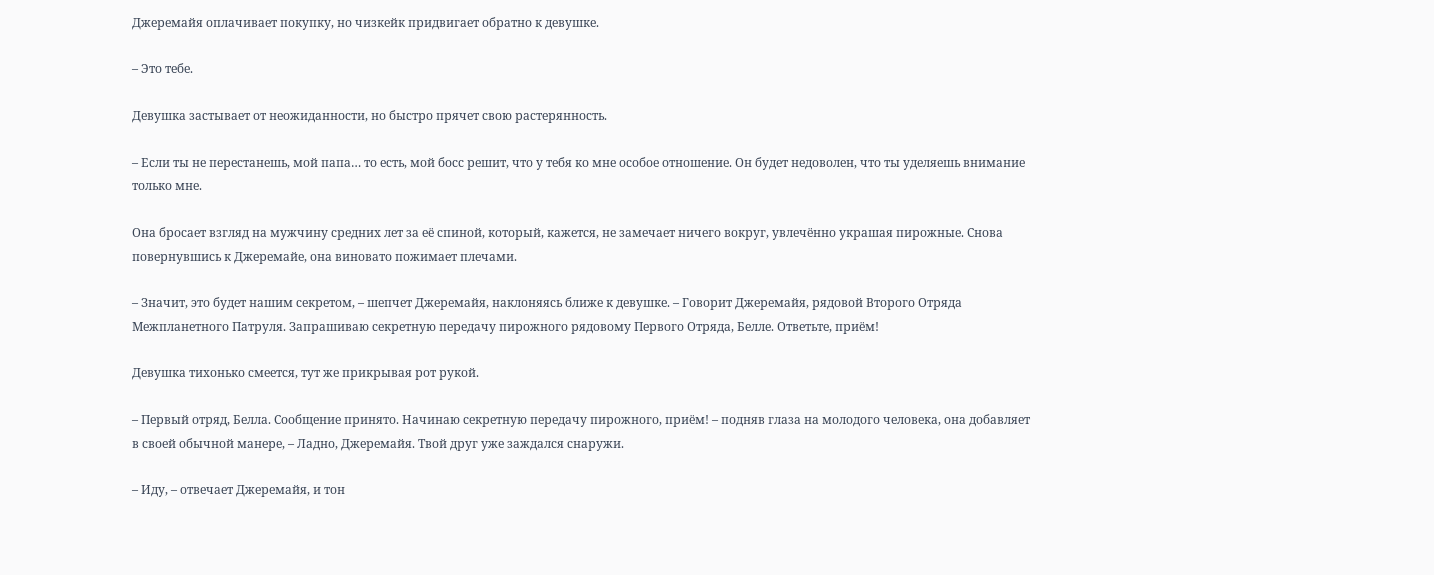Джеремайя оплачивает покупку, но чизкейк придвигает обратно к девушке.

– Это тебе.

Девушка застывает от неожиданности, но быстро прячет свою растерянность.

– Если ты не перестанешь, мой папа… то есть, мой босс решит, что у тебя ко мне особое отношение. Он будет недоволен, что ты уделяешь внимание только мне.

Она бросает взгляд на мужчину средних лет за её спиной, который, кажется, не замечает ничего вокруг, увлечённо украшая пирожные. Снова повернувшись к Джеремайе, она виновато пожимает плечами.

– Значит, это будет нашим секретом, – шепчет Джеремайя, наклоняясь ближе к девушке. – Говорит Джеремайя, рядовой Второго Отряда Межпланетного Патруля. Запрашиваю секретную передачу пирожного рядовому Первого Отряда, Белле. Ответьте, приём!

Девушка тихонько смеется, тут же прикрывая рот рукой.

– Первый отряд, Белла. Сообщение принято. Начинаю секретную передачу пирожного, приём! – подняв глаза на молодого человека, она добавляет в своей обычной манере, – Ладно, Джеремайя. Твой друг уже заждался снаружи.

– Иду, – отвечает Джеремайя, и тон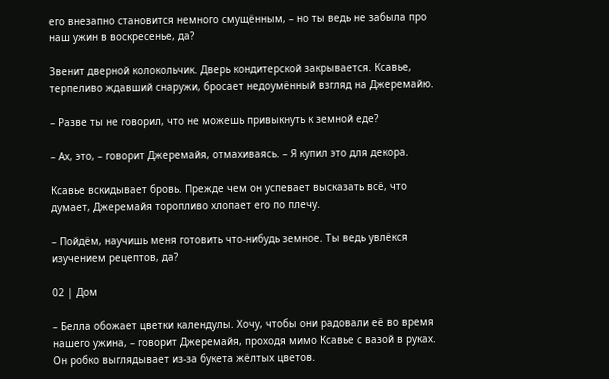его внезапно становится немного смущённым, – но ты ведь не забыла про наш ужин в воскресенье, да?

Звенит дверной колокольчик. Дверь кондитерской закрывается. Ксавье, терпеливо ждавший снаружи, бросает недоумённый взгляд на Джеремайю.

– Разве ты не говорил, что не можешь привыкнуть к земной еде?

– Ах, это, – говорит Джеремайя, отмахиваясь. – Я купил это для декора.

Ксавье вскидывает бровь. Прежде чем он успевает высказать всё, что думает, Джеремайя торопливо хлопает его по плечу.

– Пойдём, научишь меня готовить что-нибудь земное. Ты ведь увлёкся изучением рецептов, да?

02 | Дом

– Белла обожает цветки календулы. Хочу, чтобы они радовали её во время нашего ужина, – говорит Джеремайя, проходя мимо Ксавье с вазой в руках. Он робко выглядывает из-за букета жёлтых цветов.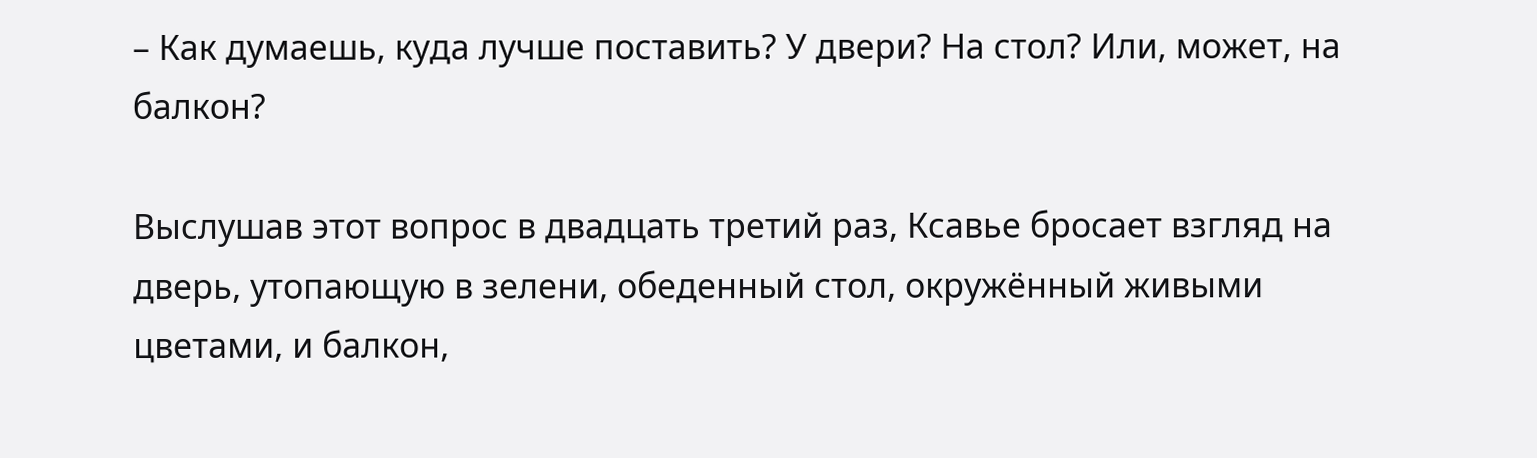– Как думаешь, куда лучше поставить? У двери? На стол? Или, может, на балкон?

Выслушав этот вопрос в двадцать третий раз, Ксавье бросает взгляд на дверь, утопающую в зелени, обеденный стол, окружённый живыми цветами, и балкон,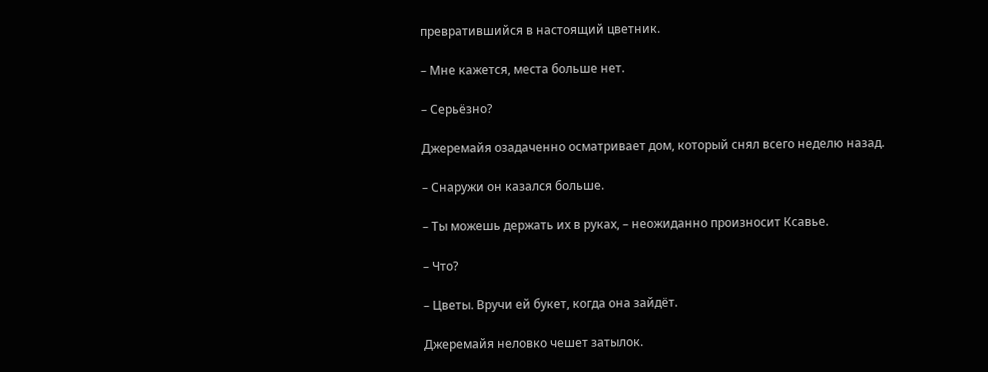превратившийся в настоящий цветник.

– Мне кажется, места больше нет.

– Серьёзно?

Джеремайя озадаченно осматривает дом, который снял всего неделю назад.

– Снаружи он казался больше.

– Ты можешь держать их в руках, – неожиданно произносит Ксавье.

– Что?

– Цветы. Вручи ей букет, когда она зайдёт.

Джеремайя неловко чешет затылок.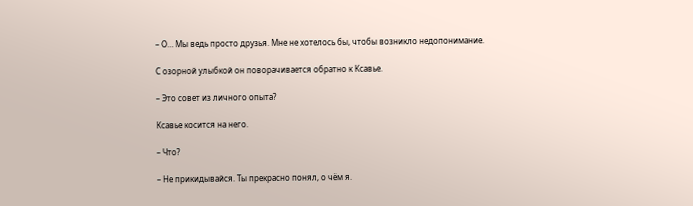– О… Мы ведь просто друзья. Мне не хотелось бы, чтобы возникло недопонимание.

С озорной улыбкой он поворачивается обратно к Ксавье.

– Это совет из личного опыта?

Ксавье косится на него.

– Что?

– Не прикидывайся. Ты прекрасно понял, о чём я.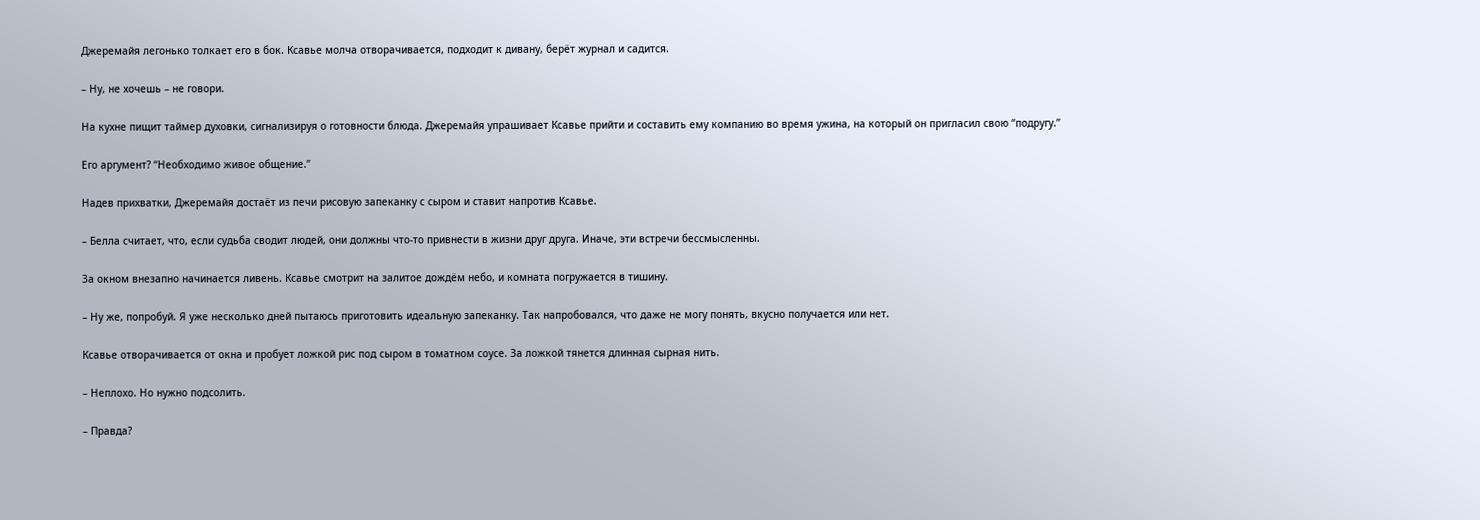Джеремайя легонько толкает его в бок. Ксавье молча отворачивается, подходит к дивану, берёт журнал и садится.

– Ну, не хочешь – не говори.

На кухне пищит таймер духовки, сигнализируя о готовности блюда. Джеремайя упрашивает Ксавье прийти и составить ему компанию во время ужина, на который он пригласил свою “подругу.”

Его аргумент? “Необходимо живое общение.”

Надев прихватки, Джеремайя достаёт из печи рисовую запеканку с сыром и ставит напротив Ксавье.

– Белла считает, что, если судьба сводит людей, они должны что-то привнести в жизни друг друга. Иначе, эти встречи бессмысленны.

За окном внезапно начинается ливень. Ксавье смотрит на залитое дождём небо, и комната погружается в тишину.

– Ну же, попробуй. Я уже несколько дней пытаюсь приготовить идеальную запеканку. Так напробовался, что даже не могу понять, вкусно получается или нет.

Ксавье отворачивается от окна и пробует ложкой рис под сыром в томатном соусе. За ложкой тянется длинная сырная нить.

– Неплохо. Но нужно подсолить.

– Правда?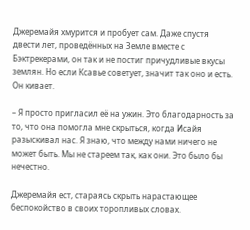Джеремайя хмурится и пробует сам. Даже спустя двести лет, проведённых на Земле вместе с Бэктрекерами, он так и не постиг причудливые вкусы землян. Но если Ксавье советует, значит так оно и есть. Он кивает.

– Я просто пригласил её на ужин. Это благодарность за то, что она помогла мне скрыться, когда Исайя разыскивал нас. Я знаю, что между нами ничего не может быть. Мы не стареем так, как они. Это было бы нечестно.

Джеремайя ест, стараясь скрыть нарастающее беспокойство в своих торопливых словах.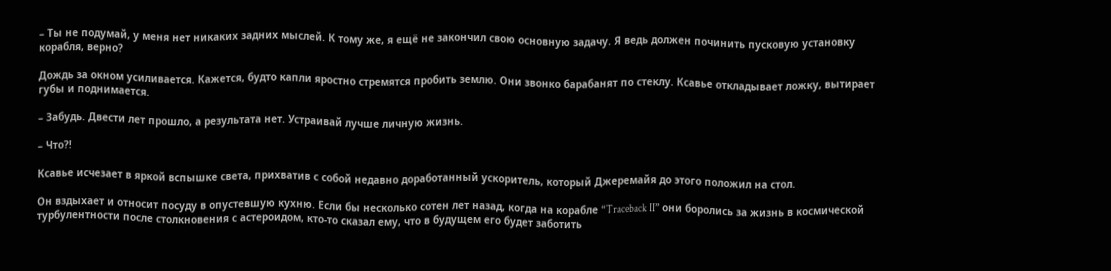– Ты не подумай, у меня нет никаких задних мыслей. К тому же, я ещё не закончил свою основную задачу. Я ведь должен починить пусковую установку корабля, верно?

Дождь за окном усиливается. Кажется, будто капли яростно стремятся пробить землю. Они звонко барабанят по стеклу. Ксавье откладывает ложку, вытирает губы и поднимается.

– Забудь. Двести лет прошло, а результата нет. Устраивай лучше личную жизнь.

– Что?!

Ксавье исчезает в яркой вспышке света, прихватив с собой недавно доработанный ускоритель, который Джеремайя до этого положил на стол.

Он вздыхает и относит посуду в опустевшую кухню. Если бы несколько сотен лет назад, когда на корабле “Traceback II” они боролись за жизнь в космической турбулентности после столкновения с астероидом, кто-то сказал ему, что в будущем его будет заботить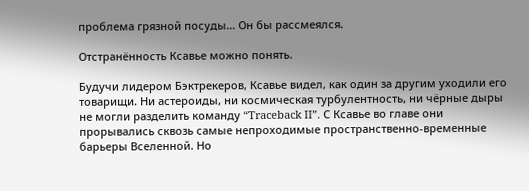проблема грязной посуды… Он бы рассмеялся.

Отстранённость Ксавье можно понять.

Будучи лидером Бэктрекеров, Ксавье видел, как один за другим уходили его товарищи. Ни астероиды, ни космическая турбулентность, ни чёрные дыры не могли разделить команду “Traceback II”. С Ксавье во главе они прорывались сквозь самые непроходимые пространственно-временные барьеры Вселенной. Но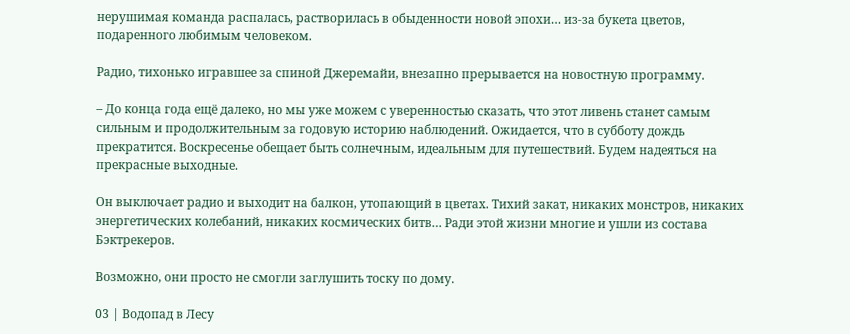нерушимая команда распалась, растворилась в обыденности новой эпохи… из-за букета цветов, подаренного любимым человеком.

Радио, тихонько игравшее за спиной Джеремайи, внезапно прерывается на новостную программу.

– До конца года ещё далеко, но мы уже можем с уверенностью сказать, что этот ливень станет самым сильным и продолжительным за годовую историю наблюдений. Ожидается, что в субботу дождь прекратится. Воскресенье обещает быть солнечным, идеальным для путешествий. Будем надеяться на прекрасные выходные.

Он выключает радио и выходит на балкон, утопающий в цветах. Тихий закат, никаких монстров, никаких энергетических колебаний, никаких космических битв… Ради этой жизни многие и ушли из состава Бэктрекеров.

Возможно, они просто не смогли заглушить тоску по дому.

03 | Водопад в Лесу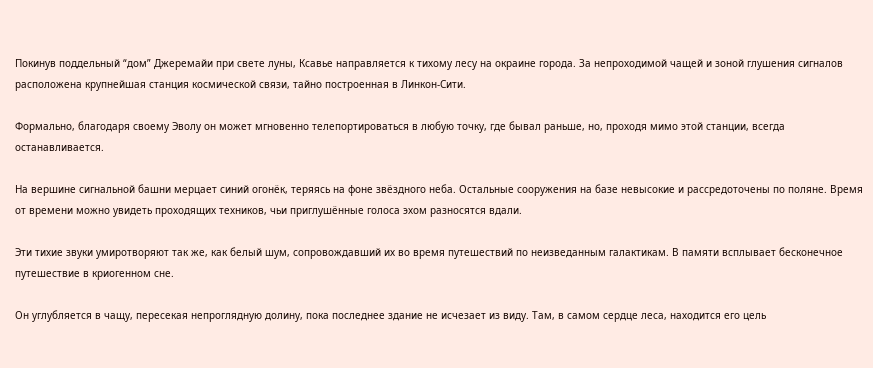Покинув поддельный “дом” Джеремайи при свете луны, Ксавье направляется к тихому лесу на окраине города. За непроходимой чащей и зоной глушения сигналов расположена крупнейшая станция космической связи, тайно построенная в Линкон-Сити.

Формально, благодаря своему Эволу он может мгновенно телепортироваться в любую точку, где бывал раньше, но, проходя мимо этой станции, всегда останавливается.

На вершине сигнальной башни мерцает синий огонёк, теряясь на фоне звёздного неба. Остальные сооружения на базе невысокие и рассредоточены по поляне. Время от времени можно увидеть проходящих техников, чьи приглушённые голоса эхом разносятся вдали.

Эти тихие звуки умиротворяют так же, как белый шум, сопровождавший их во время путешествий по неизведанным галактикам. В памяти всплывает бесконечное путешествие в криогенном сне.

Он углубляется в чащу, пересекая непроглядную долину, пока последнее здание не исчезает из виду. Там, в самом сердце леса, находится его цель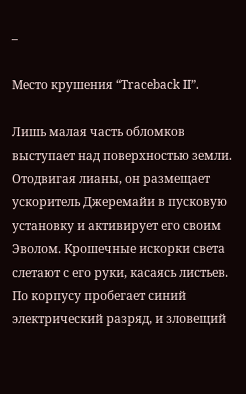–

Место крушения “Traceback II”.

Лишь малая часть обломков выступает над поверхностью земли. Отодвигая лианы, он размещает ускоритель Джеремайи в пусковую установку и активирует его своим Эволом. Крошечные искорки света слетают с его руки, касаясь листьев. По корпусу пробегает синий электрический разряд, и зловещий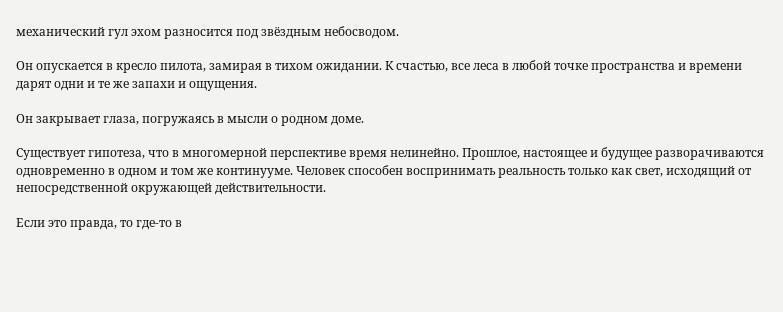механический гул эхом разносится под звёздным небосводом.

Он опускается в кресло пилота, замирая в тихом ожидании. К счастью, все леса в любой точке пространства и времени дарят одни и те же запахи и ощущения.

Он закрывает глаза, погружаясь в мысли о родном доме.

Существует гипотеза, что в многомерной перспективе время нелинейно. Прошлое, настоящее и будущее разворачиваются одновременно в одном и том же континууме. Человек способен воспринимать реальность только как свет, исходящий от непосредственной окружающей действительности.

Если это правда, то где-то в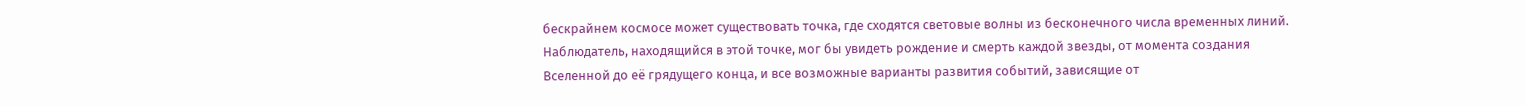бескрайнем космосе может существовать точка, где сходятся световые волны из бесконечного числа временных линий. Наблюдатель, находящийся в этой точке, мог бы увидеть рождение и смерть каждой звезды, от момента создания Вселенной до её грядущего конца, и все возможные варианты развития событий, зависящие от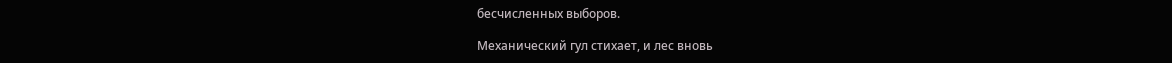бесчисленных выборов.

Механический гул стихает, и лес вновь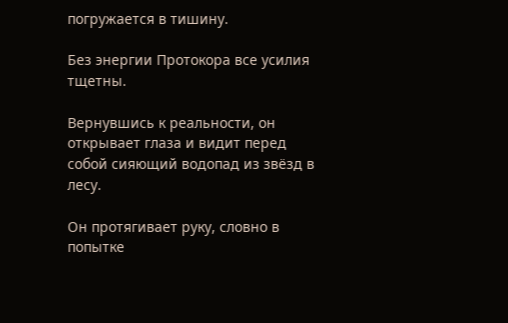погружается в тишину.

Без энергии Протокора все усилия тщетны.

Вернувшись к реальности, он открывает глаза и видит перед собой сияющий водопад из звёзд в лесу.

Он протягивает руку, словно в попытке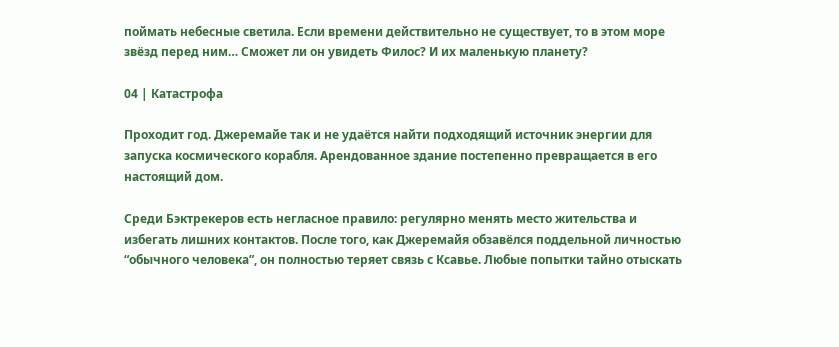поймать небесные светила. Если времени действительно не существует, то в этом море звёзд перед ним… Сможет ли он увидеть Филос? И их маленькую планету?

04 | Катастрофа

Проходит год. Джеремайе так и не удаётся найти подходящий источник энергии для запуска космического корабля. Арендованное здание постепенно превращается в его настоящий дом.

Среди Бэктрекеров есть негласное правило: регулярно менять место жительства и избегать лишних контактов. После того, как Джеремайя обзавёлся поддельной личностью “обычного человека”, он полностью теряет связь с Ксавье. Любые попытки тайно отыскать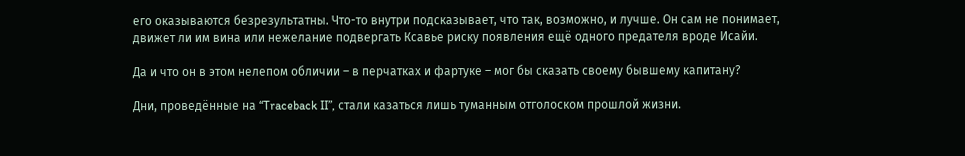его оказываются безрезультатны. Что-то внутри подсказывает, что так, возможно, и лучше. Он сам не понимает, движет ли им вина или нежелание подвергать Ксавье риску появления ещё одного предателя вроде Исайи.

Да и что он в этом нелепом обличии – в перчатках и фартуке – мог бы сказать своему бывшему капитану?

Дни, проведённые на “Traceback II”, стали казаться лишь туманным отголоском прошлой жизни.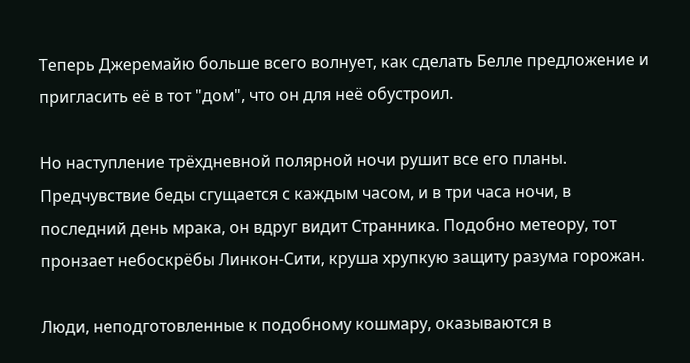Теперь Джеремайю больше всего волнует, как сделать Белле предложение и пригласить её в тот "дом", что он для неё обустроил.

Но наступление трёхдневной полярной ночи рушит все его планы. Предчувствие беды сгущается с каждым часом, и в три часа ночи, в последний день мрака, он вдруг видит Странника. Подобно метеору, тот пронзает небоскрёбы Линкон-Сити, круша хрупкую защиту разума горожан.

Люди, неподготовленные к подобному кошмару, оказываются в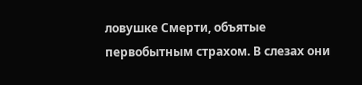ловушке Смерти, объятые первобытным страхом. В слезах они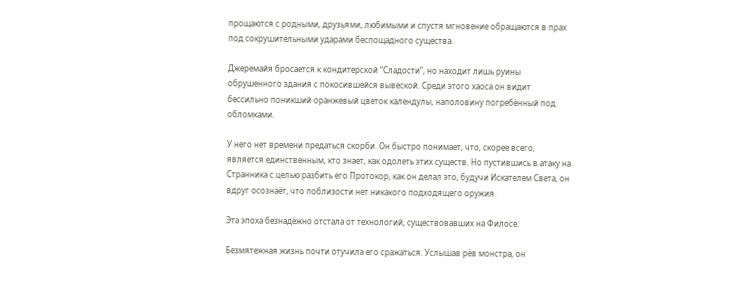прощаются с родными, друзьями, любимыми и спустя мгновение обращаются в прах под сокрушительными ударами беспощадного существа.

Джеремайя бросается к кондитерской “Сладости”, но находит лишь руины обрушенного здания с покосившейся вывеской. Среди этого хаоса он видит бессильно поникший оранжевый цветок календулы, наполовину погребённый под обломками.

У него нет времени предаться скорби. Он быстро понимает, что, скорее всего, является единственным, кто знает, как одолеть этих существ. Но пустившись в атаку на Странника с целью разбить его Протокор, как он делал это, будучи Искателем Света, он вдруг осознаёт, что поблизости нет никакого подходящего оружия.

Эта эпоха безнадёжно отстала от технологий, существовавших на Филосе.

Безмятежная жизнь почти отучила его сражаться. Услышав рёв монстра, он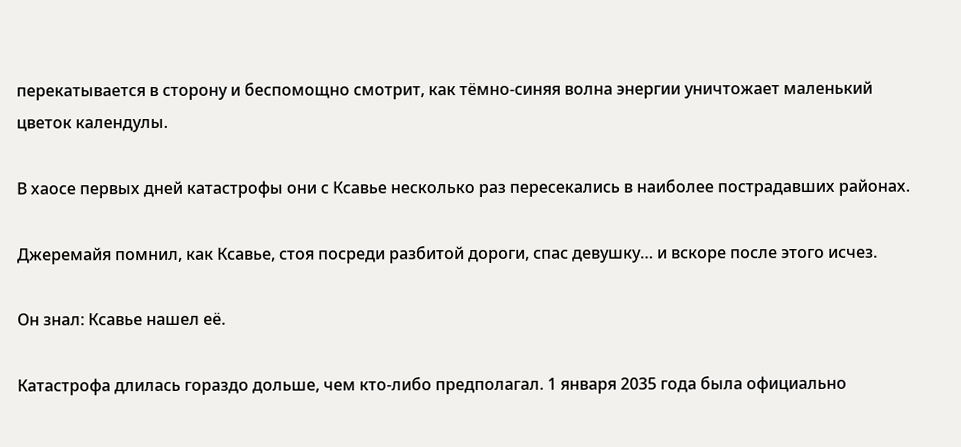перекатывается в сторону и беспомощно смотрит, как тёмно-синяя волна энергии уничтожает маленький цветок календулы.

В хаосе первых дней катастрофы они с Ксавье несколько раз пересекались в наиболее пострадавших районах.

Джеремайя помнил, как Ксавье, стоя посреди разбитой дороги, спас девушку… и вскоре после этого исчез.

Он знал: Ксавье нашел её.

Катастрофа длилась гораздо дольше, чем кто-либо предполагал. 1 января 2035 года была официально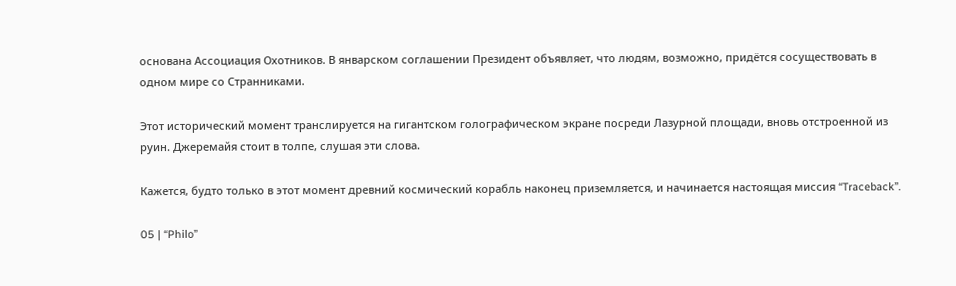основана Ассоциация Охотников. В январском соглашении Президент объявляет, что людям, возможно, придётся сосуществовать в одном мире со Странниками.

Этот исторический момент транслируется на гигантском голографическом экране посреди Лазурной площади, вновь отстроенной из руин. Джеремайя стоит в толпе, слушая эти слова.

Кажется, будто только в этот момент древний космический корабль наконец приземляется, и начинается настоящая миссия “Traceback”.

05 | “Philo”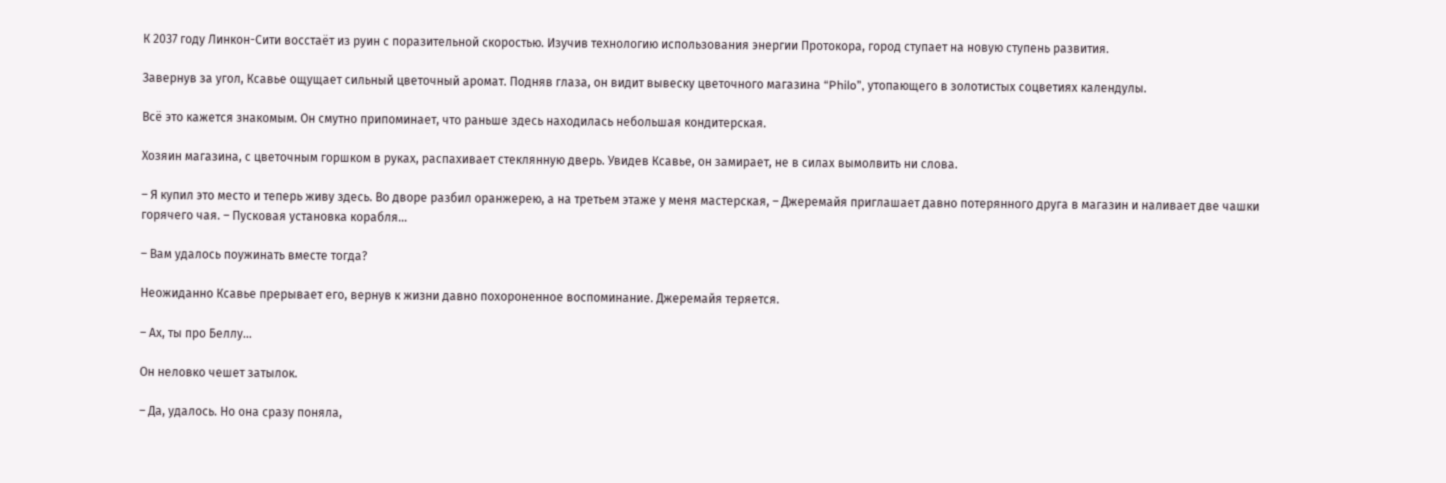К 2037 году Линкон-Сити восстаёт из руин с поразительной скоростью. Изучив технологию использования энергии Протокора, город ступает на новую ступень развития.

Завернув за угол, Ксавье ощущает сильный цветочный аромат. Подняв глаза, он видит вывеску цветочного магазина “Philo”, утопающего в золотистых соцветиях календулы.

Всё это кажется знакомым. Он смутно припоминает, что раньше здесь находилась небольшая кондитерская.

Хозяин магазина, с цветочным горшком в руках, распахивает стеклянную дверь. Увидев Ксавье, он замирает, не в силах вымолвить ни слова.

– Я купил это место и теперь живу здесь. Во дворе разбил оранжерею, а на третьем этаже у меня мастерская, – Джеремайя приглашает давно потерянного друга в магазин и наливает две чашки горячего чая. – Пусковая установка корабля…

– Вам удалось поужинать вместе тогда?

Неожиданно Ксавье прерывает его, вернув к жизни давно похороненное воспоминание. Джеремайя теряется.

– Ах, ты про Беллу…

Он неловко чешет затылок.

– Да, удалось. Но она сразу поняла,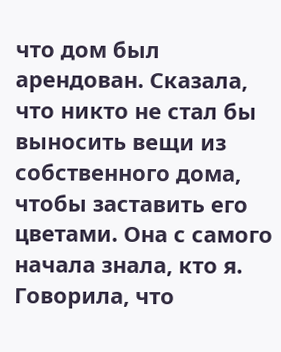что дом был арендован. Сказала, что никто не стал бы выносить вещи из собственного дома, чтобы заставить его цветами. Она с самого начала знала, кто я. Говорила, что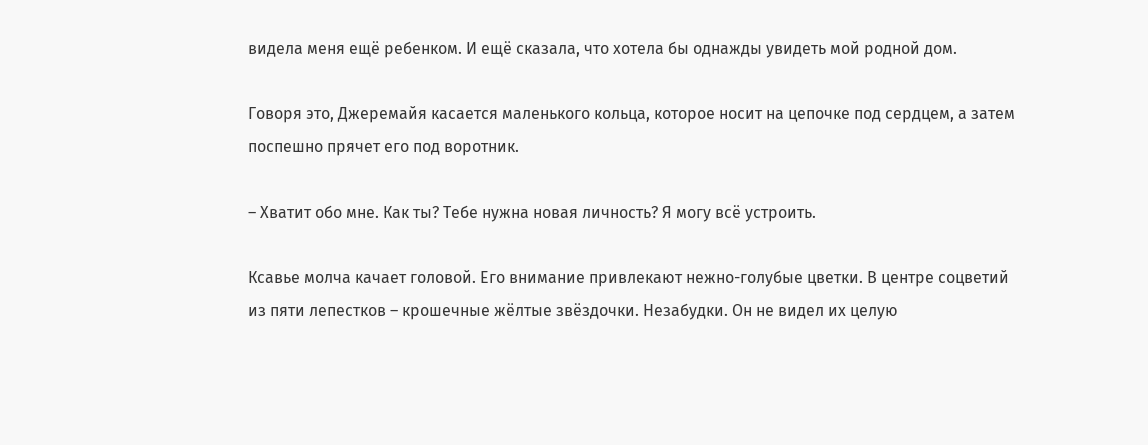видела меня ещё ребенком. И ещё сказала, что хотела бы однажды увидеть мой родной дом.

Говоря это, Джеремайя касается маленького кольца, которое носит на цепочке под сердцем, а затем поспешно прячет его под воротник.

– Хватит обо мне. Как ты? Тебе нужна новая личность? Я могу всё устроить.

Ксавье молча качает головой. Его внимание привлекают нежно-голубые цветки. В центре соцветий из пяти лепестков – крошечные жёлтые звёздочки. Незабудки. Он не видел их целую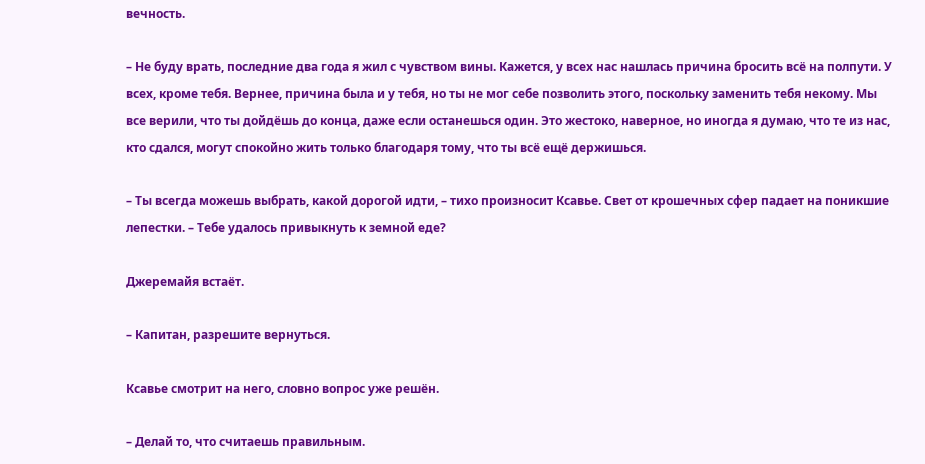вечность.

– Не буду врать, последние два года я жил с чувством вины. Кажется, у всех нас нашлась причина бросить всё на полпути. У всех, кроме тебя. Вернее, причина была и у тебя, но ты не мог себе позволить этого, поскольку заменить тебя некому. Мы все верили, что ты дойдёшь до конца, даже если останешься один. Это жестоко, наверное, но иногда я думаю, что те из нас, кто сдался, могут спокойно жить только благодаря тому, что ты всё ещё держишься.

– Ты всегда можешь выбрать, какой дорогой идти, – тихо произносит Ксавье. Свет от крошечных сфер падает на поникшие лепестки. – Тебе удалось привыкнуть к земной еде?

Джеремайя встаёт.

– Капитан, разрешите вернуться.

Ксавье смотрит на него, словно вопрос уже решён.

– Делай то, что считаешь правильным.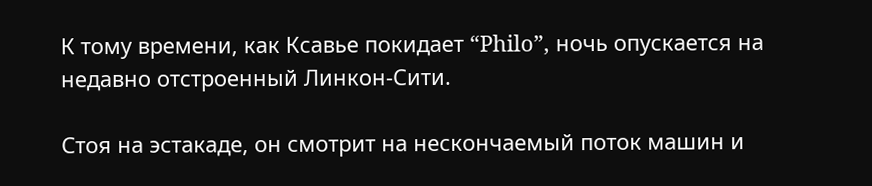К тому времени, как Ксавье покидает “Philo”, ночь опускается на недавно отстроенный Линкон-Сити.

Стоя на эстакаде, он смотрит на нескончаемый поток машин и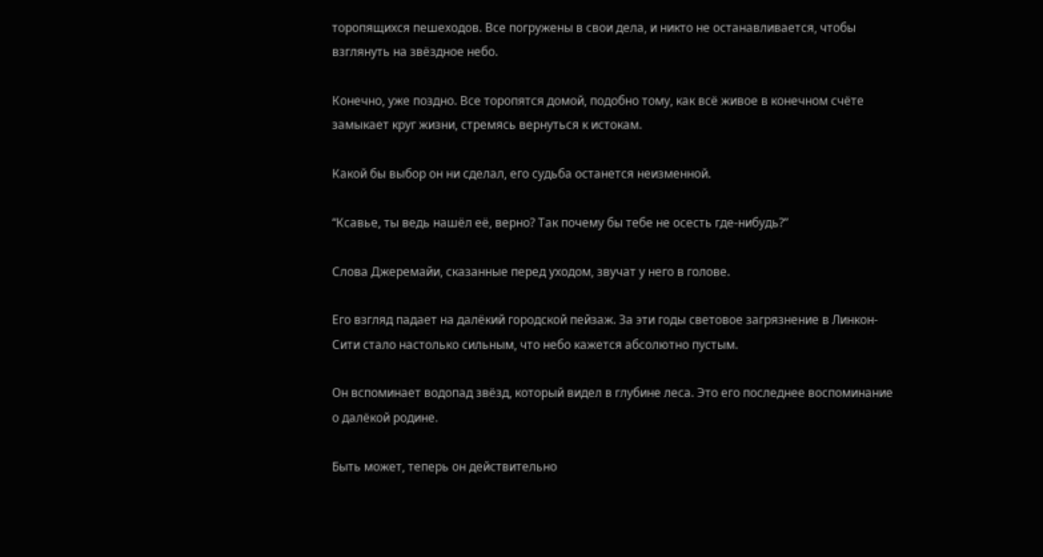торопящихся пешеходов. Все погружены в свои дела, и никто не останавливается, чтобы взглянуть на звёздное небо.

Конечно, уже поздно. Все торопятся домой, подобно тому, как всё живое в конечном счёте замыкает круг жизни, стремясь вернуться к истокам.

Какой бы выбор он ни сделал, его судьба останется неизменной.

“Ксавье, ты ведь нашёл её, верно? Так почему бы тебе не осесть где-нибудь?”

Слова Джеремайи, сказанные перед уходом, звучат у него в голове.

Его взгляд падает на далёкий городской пейзаж. За эти годы световое загрязнение в Линкон-Сити стало настолько сильным, что небо кажется абсолютно пустым.

Он вспоминает водопад звёзд, который видел в глубине леса. Это его последнее воспоминание о далёкой родине.

Быть может, теперь он действительно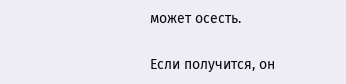может осесть.

Если получится, он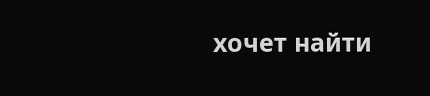хочет найти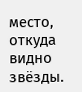место, откуда видно звёзды.